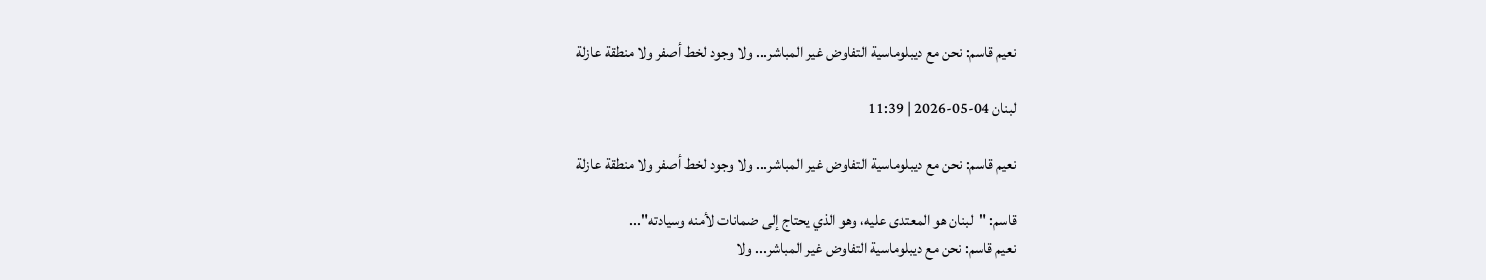نعيم قاسم: نحن مع ديبلوماسية التفاوض غير المباشر... ولا وجود لخط أصفر ولا منطقة عازلة

لبنان 04-05-2026 | 11:39

نعيم قاسم: نحن مع ديبلوماسية التفاوض غير المباشر... ولا وجود لخط أصفر ولا منطقة عازلة

قاسم: "لبنان هو المعتدى عليه، وهو الذي يحتاج إلى ضمانات لأمنه وسيادته"...
نعيم قاسم: نحن مع ديبلوماسية التفاوض غير المباشر... ولا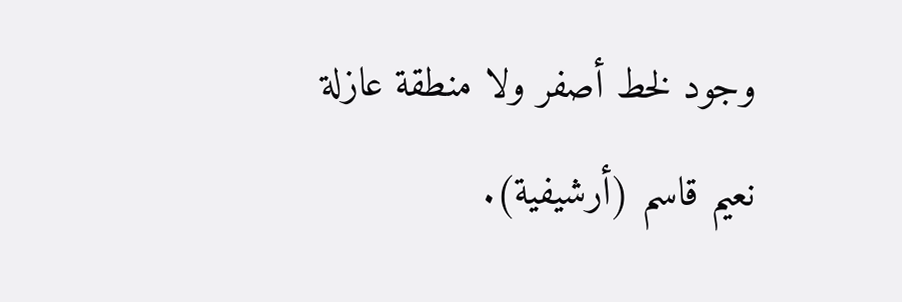وجود لخط أصفر ولا منطقة عازلة
نعيم قاسم (أرشيفية).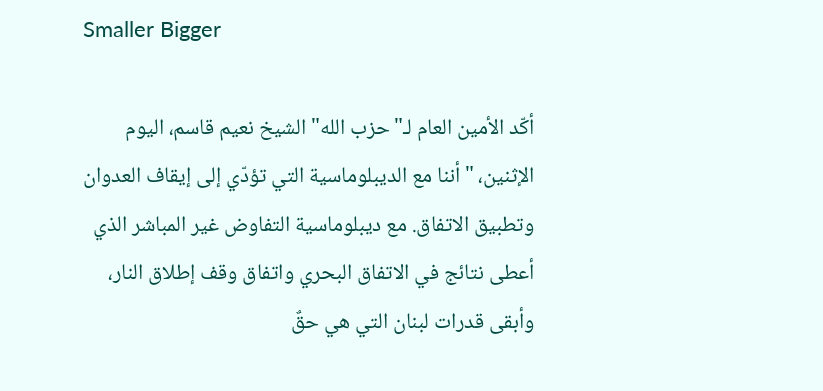Smaller Bigger

أكّد الأمين العام لـ"حزب الله" الشيخ نعيم قاسم، اليوم الإثنين، "أننا مع الديبلوماسية التي تؤدّي إلى إيقاف العدوان وتطبيق الاتفاق. مع ديبلوماسية التفاوض غير المباشر الذي أعطى نتائج في الاتفاق البحري واتفاق وقف إطلاق النار، وأبقى قدرات لبنان التي هي حقٌ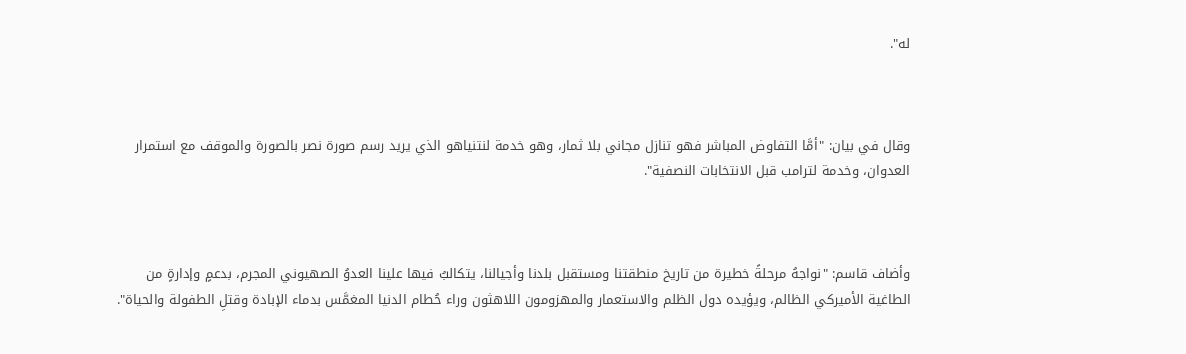له".



وقال في بيان: "أمَّا التفاوض المباشر فهو تنازل مجاني بلا ثمار، وهو خدمة لنتنياهو الذي يريد رسم صورة نصر بالصورة والموقف مع استمرار العدوان، وخدمة لترامب قبل الانتخابات النصفية".



وأضاف قاسم: "نواجهُ مرحلةً خطيرة من تاريخ منطقتنا ومستقبل بلدنا وأجيالنا، يتكالبُ فيها علينا العدوُ الصهيوني المجرم، بدعمٍ وإدارةٍ من الطاغية الأميركي الظالم، ويؤيده دول الظلم والاستعمار والمهزومون اللاهثون وراء حُطام الدنيا المغمَّس بدماء الإبادة وقتلِ الطفولة والحياة".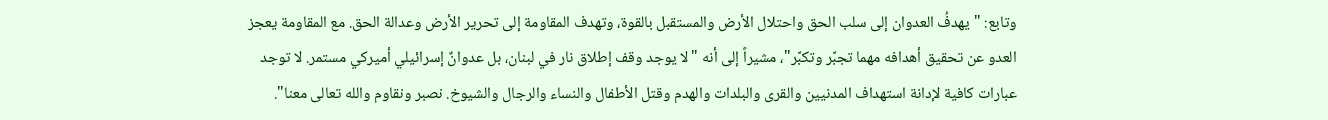وتابع: "يهدفُ العدوان إلى سلب الحق واحتلال الأرض والمستقبل بالقوة، وتهدف المقاومة إلى تحرير الأرض وعدالة الحق. مع المقاومة يعجز العدو عن تحقيق أهدافه مهما تجبَّر وتكبَّر"، مشيراً إلى أنه "لا يوجد وقف إطلاق نار في لبنان، بل عدوانٌ إسرائيلي أميركي مستمر. لا توجد عبارات كافية لإدانة استهداف المدنيين والقرى والبلدات والهدم وقتل الأطفال والنساء والرجال والشيوخ. نصبر ونقاوم والله تعالى معنا".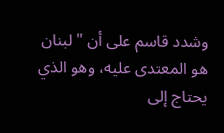وشدد قاسم على أن "لبنان هو المعتدى عليه، وهو الذي يحتاج إلى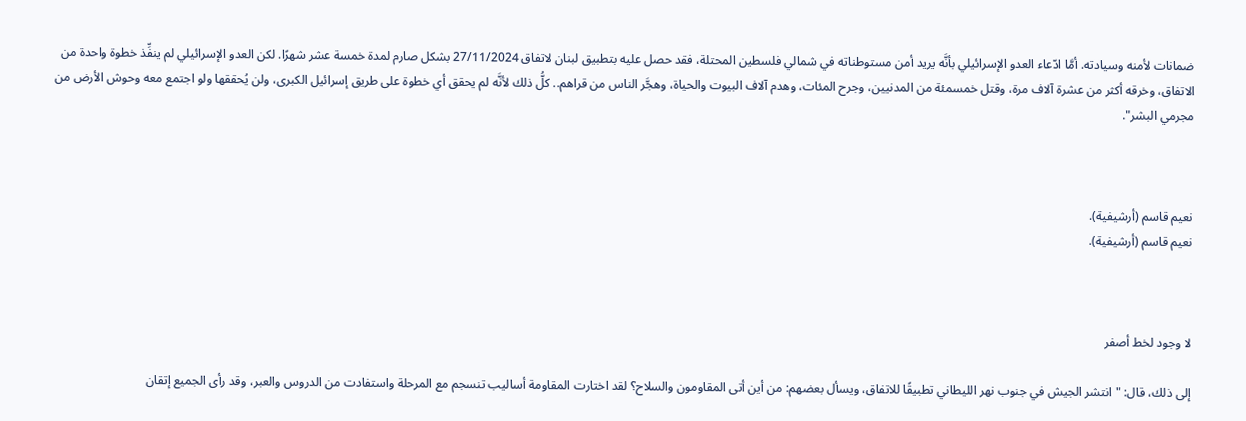ضمانات لأمنه وسيادته. أمَّا ادّعاء العدو الإسرائيلي بأنَّه يريد أمن مستوطناته في شمالي فلسطين المحتلة، فقد حصل عليه بتطبيق لبنان لاتفاق 27/11/2024 بشكل صارم لمدة خمسة عشر شهرًا. لكن العدو الإسرائيلي لم ينفِّذ خطوة واحدة من الاتفاق، وخرقه أكثر من عشرة آلاف مرة، وقتل خمسمئة من المدنيين، وجرح المئات، وهدم آلاف البيوت والحياة، وهجَّر الناس من قراهم.. كلُّ ذلك لأنَّه لم يحقق أي خطوة على طريق إسرائيل الكبرى، ولن يُحققها ولو اجتمع معه وحوش الأرض من مجرمي البشر".



نعيم قاسم (أرشيفية).
نعيم قاسم (أرشيفية).



لا وجود لخط أصفر

إلى ذلك، قال: "انتشر الجيش في جنوب نهر الليطاني تطبيقًا للاتفاق، ويسأل بعضهم: من أين أتى المقاومون والسلاح؟ لقد اختارت المقاومة أساليب تنسجم مع المرحلة واستفادت من الدروس والعبر، وقد رأى الجميع إتقان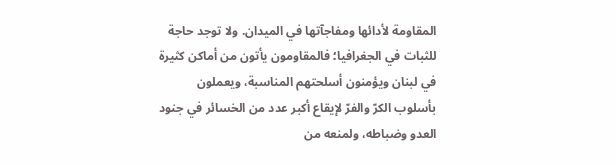المقاومة لأدائها ومفاجآتها في الميدان. ولا توجد حاجة للثبات في الجغرافيا؛ فالمقاومون يأتون من أماكن كثيرة في لبنان ويؤمنون أسلحتهم المناسبة، ويعملون بأسلوب الكرّ والفرّ لإيقاع أكبر عدد من الخسائر في جنود العدو وضباطه، ولمنعه من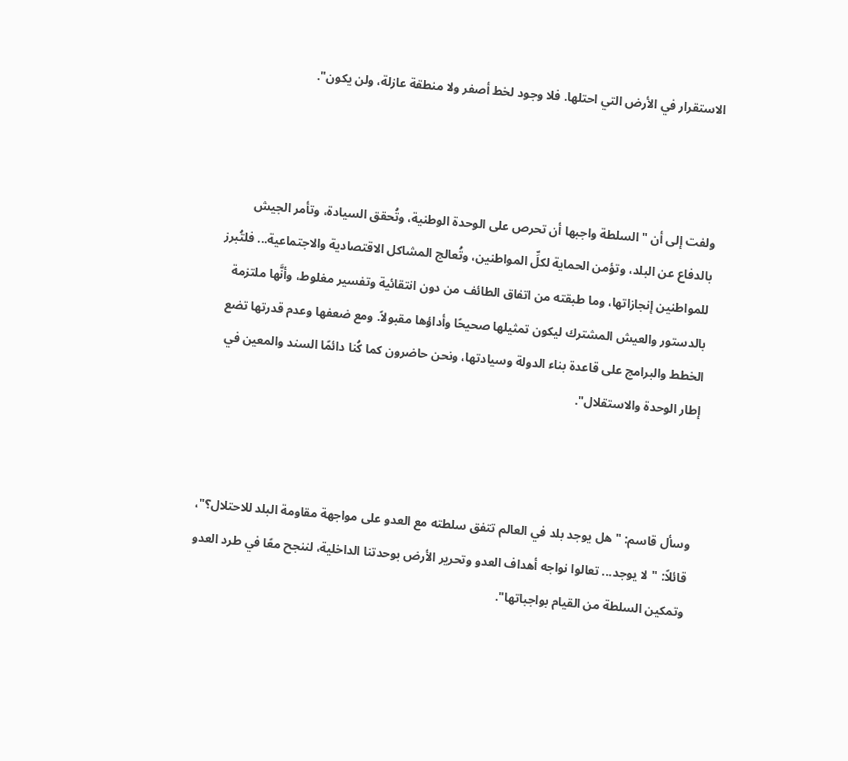الاستقرار في الأرض التي احتلها. فلا وجود لخط أصفر ولا منطقة عازلة، ولن يكون".



ولفت إلى أن "السلطة واجبها أن تحرص على الوحدة الوطنية، وتُحقق السيادة، وتأمر الجيش بالدفاع عن البلد، وتؤمن الحماية لكلِّ المواطنين، وتُعالج المشاكل الاقتصادية والاجتماعية... فلتُبرز للمواطنين إنجازاتها، وما طبقته من اتفاق الطائف من دون انتقائية وتفسير مغلوط، وأنَّها ملتزمة بالدستور والعيش المشترك ليكون تمثيلها صحيحًا وأداؤها مقبولاً. ومع ضعفها وعدم قدرتها تضع الخطط والبرامج على قاعدة بناء الدولة وسيادتها، ونحن حاضرون كما كُنا دائمًا السند والمعين في إطار الوحدة والاستقلال".



وسأل قاسم: "هل يوجد بلد في العالم تتفق سلطته مع العدو على مواجهة مقاومة البلد للاحتلال؟"، قائلاً: "لا يوجد... تعالوا نواجه أهداف العدو وتحرير الأرض بوحدتنا الداخلية، لننجح معًا في طرد العدو وتمكين السلطة من القيام بواجباتها".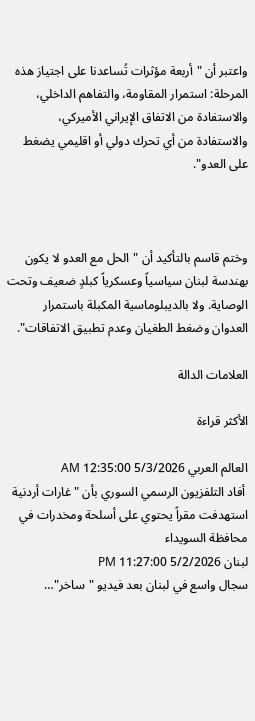واعتبر أن "أربعة مؤثرات تُساعدنا على اجتياز هذه المرحلة: استمرار المقاومة، والتفاهم الداخلي، والاستفادة من الاتفاق الإيراني الأميركي، والاستفادة من أي تحرك دولي أو اقليمي يضغط على العدو".



وختم قاسم بالتأكيد أن "الحل مع العدو لا يكون بهندسة لبنان سياسياً وعسكرياً كبلدٍ ضعيف وتحت الوصاية. ولا بالديبلوماسية المكبلة باستمرار العدوان وضغط الطغيان وعدم تطبيق الاتفاقات".

العلامات الدالة

الأكثر قراءة

العالم العربي 5/3/2026 12:35:00 AM
 أفاد التلفزيون الرسمي السوري بأن "غارات أردنية استهدفت مقراً يحتوي على أسلحة ومخدرات في محافظة السويداء
لبنان 5/2/2026 11:27:00 PM
سجال واسع في لبنان بعد فيديو "ساخر"…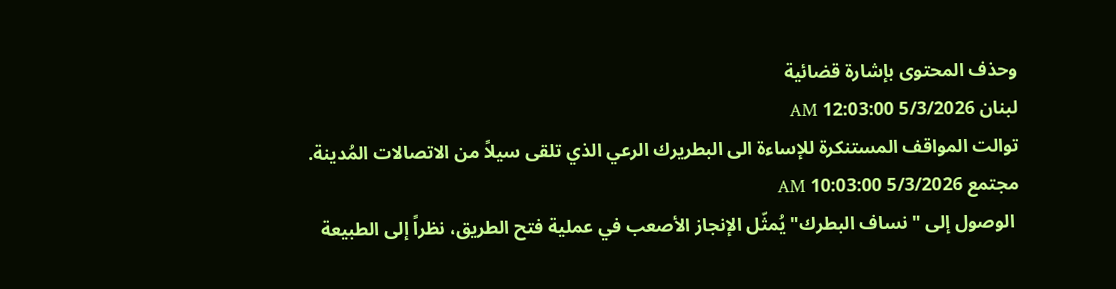وحذف المحتوى بإشارة قضائية
لبنان 5/3/2026 12:03:00 AM
توالت المواقف المستنكرة للإساءة الى البطريرك الرعي الذي تلقى سيلاً من الاتصالات المُدينة.
مجتمع 5/3/2026 10:03:00 AM
 الوصول إلى "نساف البطرك" يُمثّل الإنجاز الأصعب في عملية فتح الطريق، نظراً إلى الطبيعة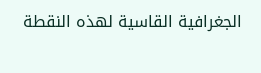الجغرافية القاسية لهذه النقطة